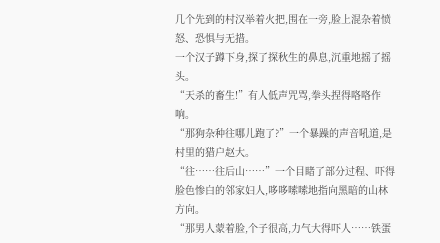几个先到的村汉举着火把,围在一旁,脸上混杂着愤怒、恐惧与无措。
一个汉子蹲下身,探了探秋生的鼻息,沉重地摇了摇头。
“天杀的畜生!”有人低声咒骂,拳头捏得咯咯作响。
“那狗杂种往哪儿跑了?”一个暴躁的声音吼道,是村里的猎户赵大。
“往……往后山……”一个目睹了部分过程、吓得脸色惨白的邻家妇人,哆哆嗦嗦地指向黑暗的山林方向。
“那男人蒙着脸,个子很高,力气大得吓人……铁蛋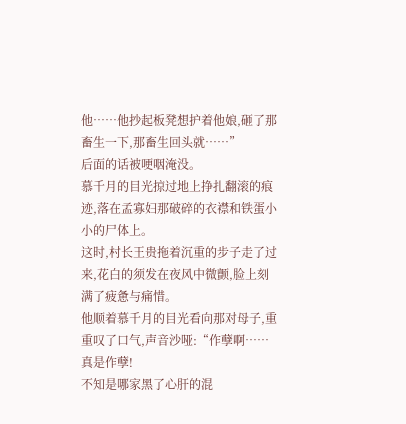他……他抄起板凳想护着他娘,砸了那畜生一下,那畜生回头就……”
后面的话被哽咽淹没。
慕千月的目光掠过地上挣扎翻滚的痕迹,落在孟寡妇那破碎的衣襟和铁蛋小小的尸体上。
这时,村长王贵拖着沉重的步子走了过来,花白的须发在夜风中微颤,脸上刻满了疲惫与痛惜。
他顺着慕千月的目光看向那对母子,重重叹了口气,声音沙哑:“作孽啊……真是作孽!
不知是哪家黑了心肝的混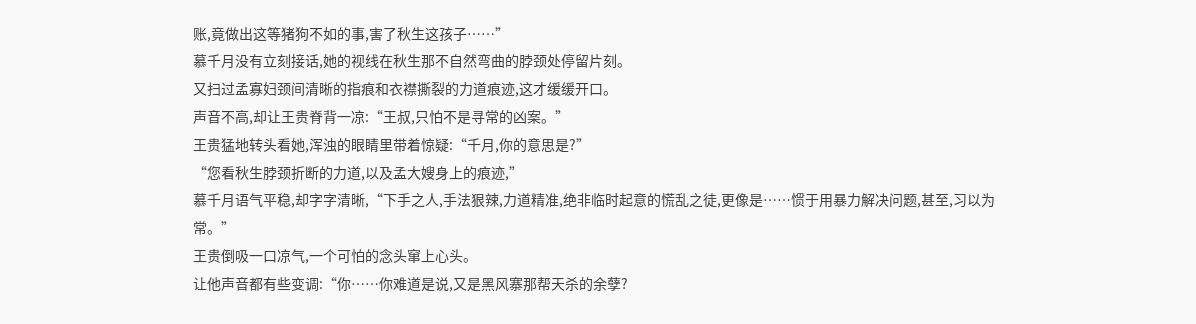账,竟做出这等猪狗不如的事,害了秋生这孩子……”
慕千月没有立刻接话,她的视线在秋生那不自然弯曲的脖颈处停留片刻。
又扫过孟寡妇颈间清晰的指痕和衣襟撕裂的力道痕迹,这才缓缓开口。
声音不高,却让王贵脊背一凉:“王叔,只怕不是寻常的凶案。”
王贵猛地转头看她,浑浊的眼睛里带着惊疑:“千月,你的意思是?”
“您看秋生脖颈折断的力道,以及孟大嫂身上的痕迹,”
慕千月语气平稳,却字字清晰,“下手之人,手法狠辣,力道精准,绝非临时起意的慌乱之徒,更像是……惯于用暴力解决问题,甚至,习以为常。”
王贵倒吸一口凉气,一个可怕的念头窜上心头。
让他声音都有些变调:“你……你难道是说,又是黑风寨那帮天杀的余孽?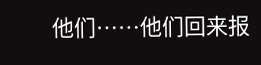他们……他们回来报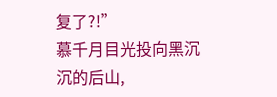复了?!”
慕千月目光投向黑沉沉的后山,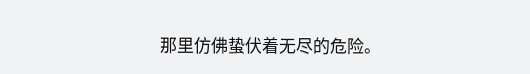那里仿佛蛰伏着无尽的危险。